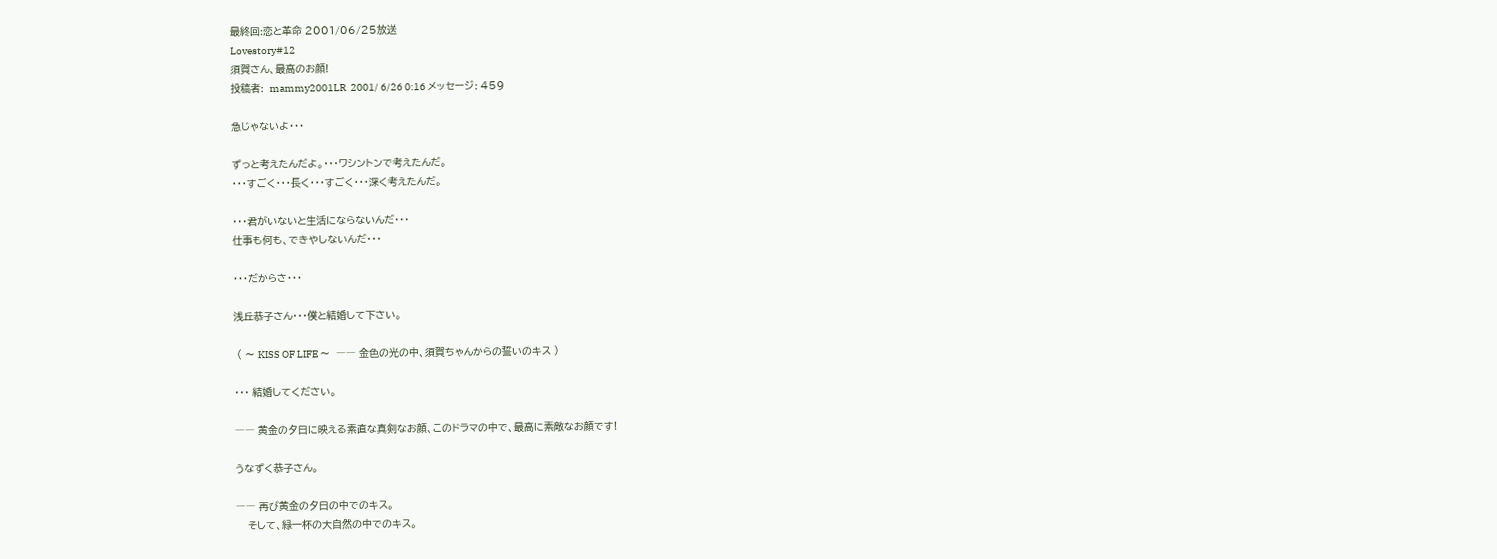最終回:恋と革命 2001/06/25放送
Lovestory#12
須賀さん、最高のお顔!
投稿者:  mammy2001LR  2001/ 6/26 0:16 メッセージ: 459

急じゃないよ・・・

ずっと考えたんだよ。・・・ワシントンで考えたんだ。
・・・すごく・・・長く・・・すごく・・・深く考えたんだ。

・・・君がいないと生活にならないんだ・・・
仕事も何も、できやしないんだ・・・

・・・だからさ・・・

浅丘恭子さん・・・僕と結婚して下さい。

 ( 〜 KISS OF LIFE 〜  ―― 金色の光の中、須賀ちゃんからの誓いのキス )

・・・ 結婚してください。

―― 黄金の夕日に映える素直な真剣なお顔、このドラマの中で、最高に素敵なお顔です!

うなずく恭子さん。

―― 再び黄金の夕日の中でのキス。
    そして、緑一杯の大自然の中でのキス。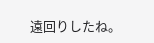遠回りしたね。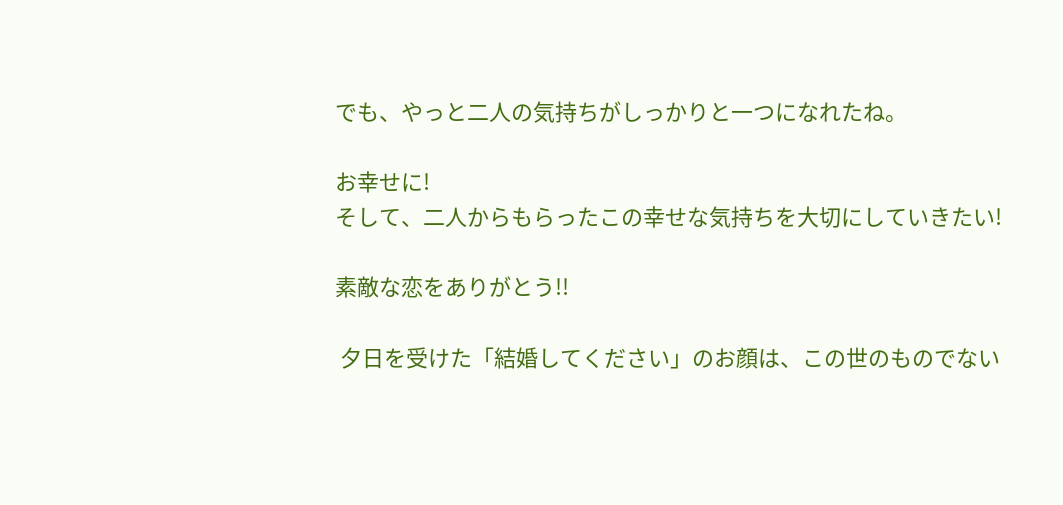でも、やっと二人の気持ちがしっかりと一つになれたね。

お幸せに!
そして、二人からもらったこの幸せな気持ちを大切にしていきたい!

素敵な恋をありがとう!!

 夕日を受けた「結婚してください」のお顔は、この世のものでない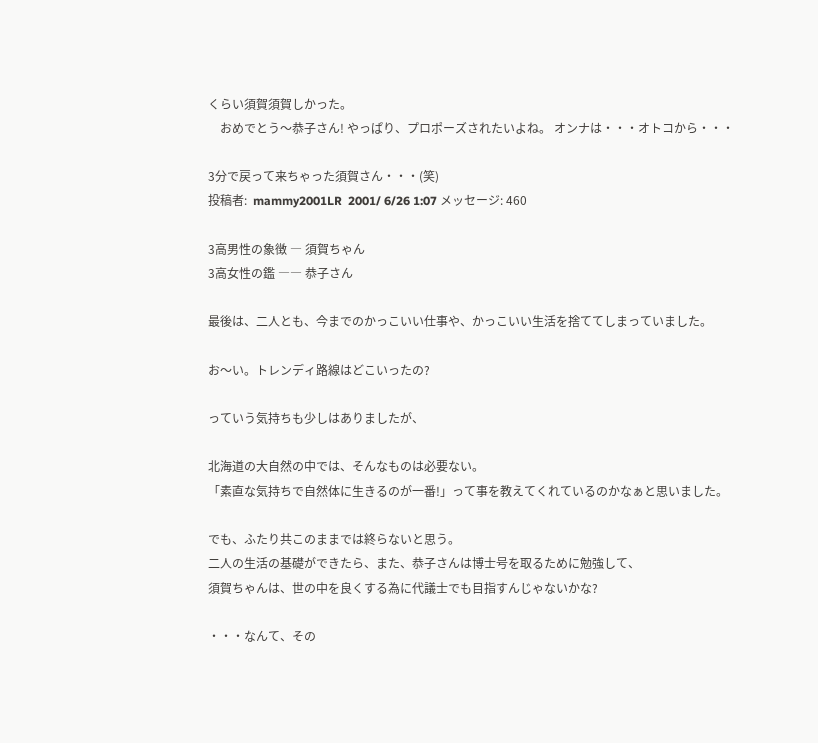くらい須賀須賀しかった。
    おめでとう〜恭子さん! やっぱり、プロポーズされたいよね。 オンナは・・・オトコから・・・

3分で戻って来ちゃった須賀さん・・・(笑)
投稿者:  mammy2001LR  2001/ 6/26 1:07 メッセージ: 460

3高男性の象徴 ― 須賀ちゃん
3高女性の鑑 ―― 恭子さん

最後は、二人とも、今までのかっこいい仕事や、かっこいい生活を捨ててしまっていました。

お〜い。トレンディ路線はどこいったの?

っていう気持ちも少しはありましたが、

北海道の大自然の中では、そんなものは必要ない。
「素直な気持ちで自然体に生きるのが一番!」って事を教えてくれているのかなぁと思いました。

でも、ふたり共このままでは終らないと思う。
二人の生活の基礎ができたら、また、恭子さんは博士号を取るために勉強して、
須賀ちゃんは、世の中を良くする為に代議士でも目指すんじゃないかな?

・・・なんて、その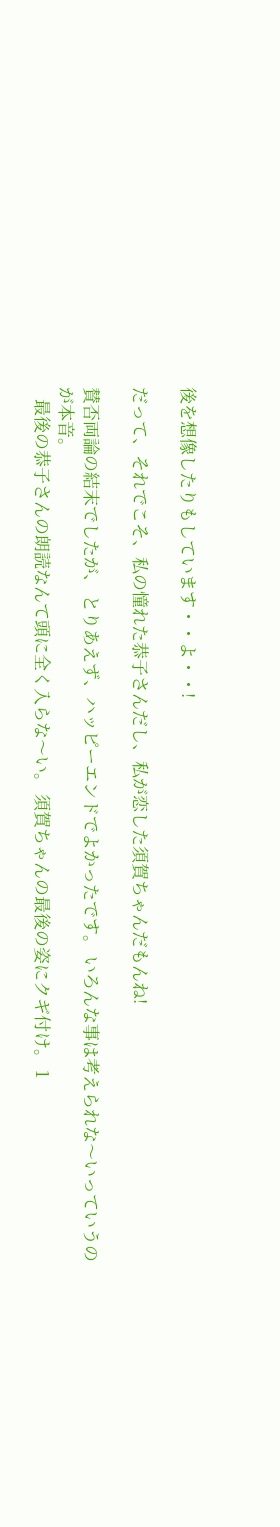後を想像したりもしています・・よ・・!

だって、それでこそ、私の憧れた恭子さんだし、私が恋した須賀ちゃんだもんね!

賛否両論の結末でしたが、 とりあえず、ハッピーエンドでよかったです。 いろんな事は考えられな〜いっていうのが本音。
   最後の恭子さんの朗読なんて頭に全く入らな〜い。 須賀ちゃんの最後の姿にクギ付け。 1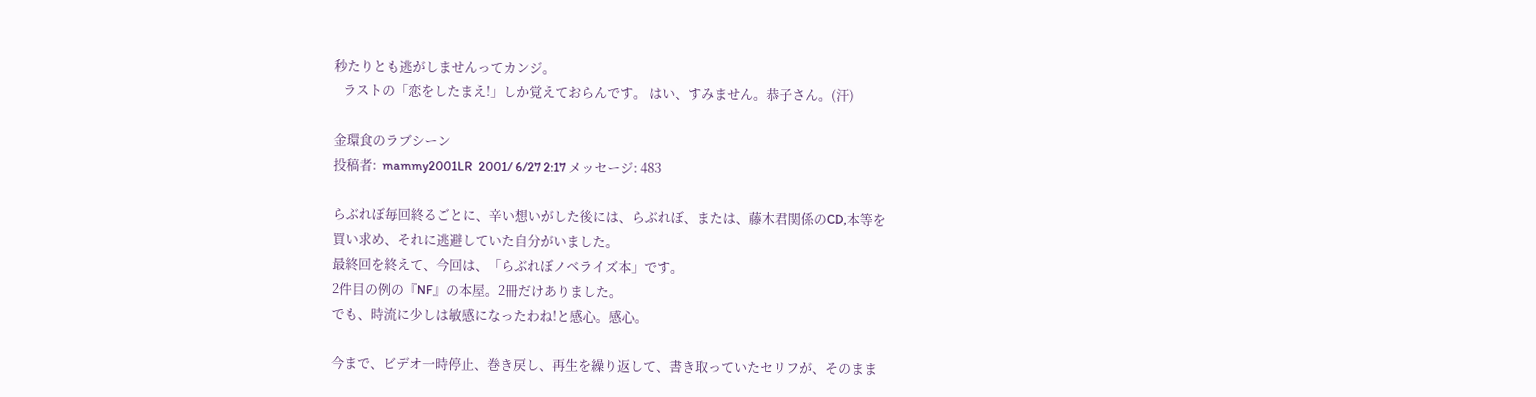秒たりとも逃がしませんってカンジ。
   ラストの「恋をしたまえ!」しか覚えておらんです。 はい、すみません。恭子さん。(汗)

金環食のラブシーン
投稿者:  mammy2001LR  2001/ 6/27 2:17 メッセージ: 483

らぶれぼ毎回終るごとに、辛い想いがした後には、らぶれぼ、または、藤木君関係のCD,本等を
買い求め、それに逃避していた自分がいました。
最終回を終えて、今回は、「らぶれぼノベライズ本」です。
2件目の例の『NF』の本屋。2冊だけありました。
でも、時流に少しは敏感になったわね!と感心。感心。

今まで、ビデオ一時停止、巻き戻し、再生を繰り返して、書き取っていたセリフが、そのまま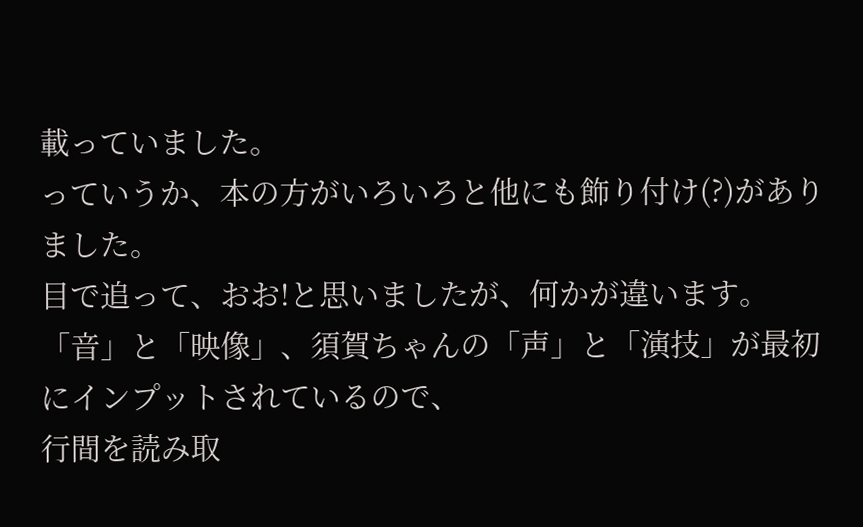載っていました。
っていうか、本の方がいろいろと他にも飾り付け(?)がありました。
目で追って、おお!と思いましたが、何かが違います。
「音」と「映像」、須賀ちゃんの「声」と「演技」が最初にインプットされているので、
行間を読み取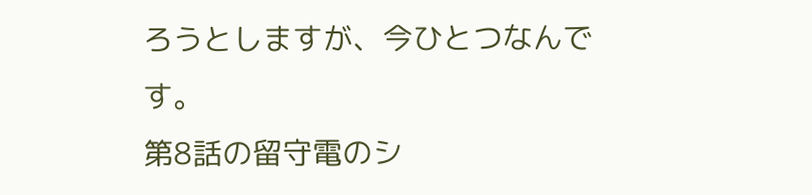ろうとしますが、今ひとつなんです。
第8話の留守電のシ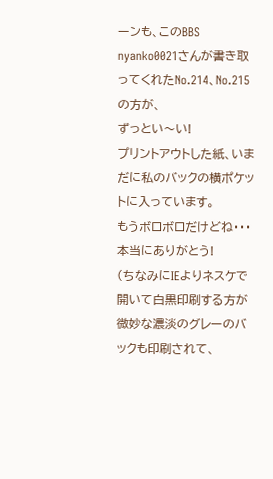ーンも、このBBS nyanko0021さんが書き取ってくれたNo.214、No.215の方が、
ずっとい〜い!
プリントアウトした紙、いまだに私のバックの横ポケットに入っています。
もうボロボロだけどね・・・本当にありがとう!
(ちなみにIEよりネスケで開いて白黒印刷する方が微妙な濃淡のグレーのバックも印刷されて、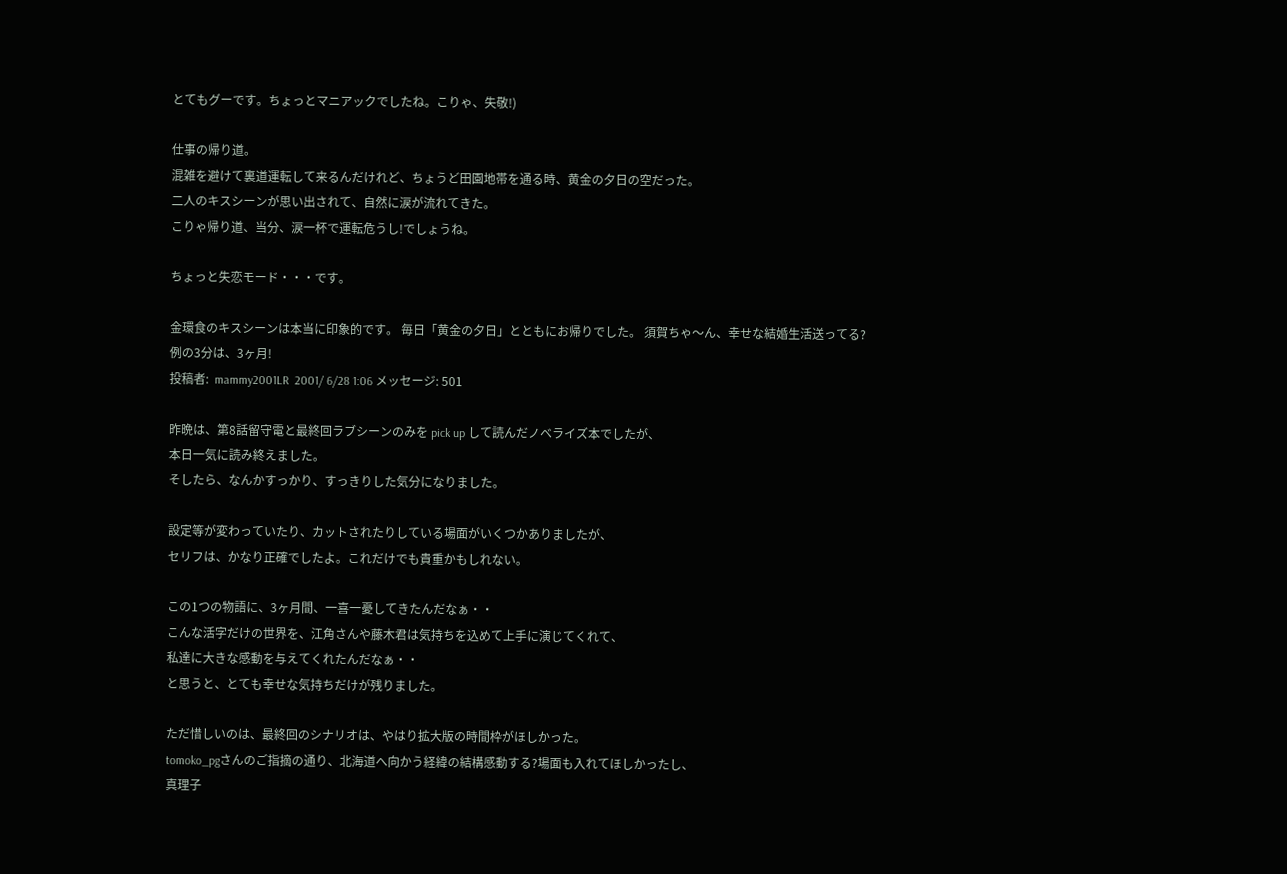とてもグーです。ちょっとマニアックでしたね。こりゃ、失敬!)

仕事の帰り道。
混雑を避けて裏道運転して来るんだけれど、ちょうど田園地帯を通る時、黄金の夕日の空だった。
二人のキスシーンが思い出されて、自然に涙が流れてきた。
こりゃ帰り道、当分、涙一杯で運転危うし!でしょうね。

ちょっと失恋モード・・・です。

金環食のキスシーンは本当に印象的です。 毎日「黄金の夕日」とともにお帰りでした。 須賀ちゃ〜ん、幸せな結婚生活送ってる?
例の3分は、3ヶ月!
投稿者:  mammy2001LR  2001/ 6/28 1:06 メッセージ: 501

昨晩は、第8話留守電と最終回ラブシーンのみを pick up して読んだノベライズ本でしたが、
本日一気に読み終えました。
そしたら、なんかすっかり、すっきりした気分になりました。

設定等が変わっていたり、カットされたりしている場面がいくつかありましたが、
セリフは、かなり正確でしたよ。これだけでも貴重かもしれない。

この1つの物語に、3ヶ月間、一喜一憂してきたんだなぁ・・
こんな活字だけの世界を、江角さんや藤木君は気持ちを込めて上手に演じてくれて、
私達に大きな感動を与えてくれたんだなぁ・・
と思うと、とても幸せな気持ちだけが残りました。

ただ惜しいのは、最終回のシナリオは、やはり拡大版の時間枠がほしかった。
tomoko_pgさんのご指摘の通り、北海道へ向かう経緯の結構感動する?場面も入れてほしかったし、
真理子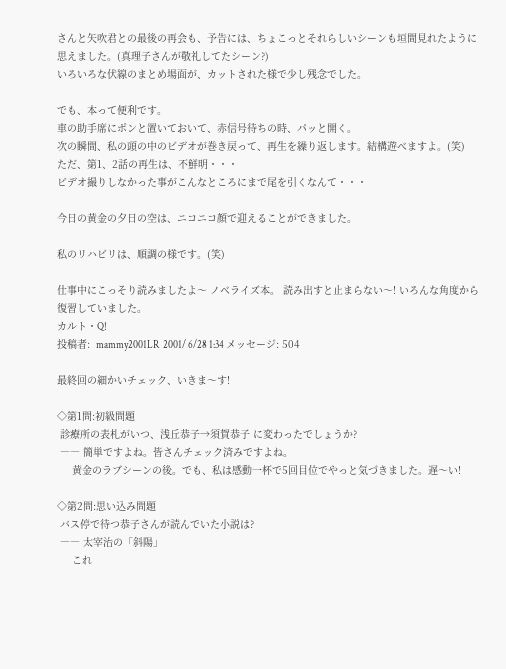さんと矢吹君との最後の再会も、予告には、ちょこっとそれらしいシーンも垣間見れたように
思えました。(真理子さんが敬礼してたシーン?)
いろいろな伏線のまとめ場面が、カットされた様で少し残念でした。

でも、本って便利です。
車の助手席にポンと置いておいて、赤信号待ちの時、パッと開く。
次の瞬間、私の頭の中のビデオが巻き戻って、再生を繰り返します。結構遊べますよ。(笑)
ただ、第1、2話の再生は、不鮮明・・・
ビデオ撮りしなかった事がこんなところにまで尾を引くなんて・・・

今日の黄金の夕日の空は、ニコニコ顔で迎えることができました。

私のリハビリは、順調の様です。(笑)

仕事中にこっそり読みましたよ〜 ノベライズ本。 読み出すと止まらない〜! いろんな角度から復習していました。
カルト・Q!
投稿者:  mammy2001LR  2001/ 6/28 1:34 メッセージ: 504

最終回の細かいチェック、いきま〜す!

◇第1問:初級問題
 診療所の表札がいつ、浅丘恭子→須賀恭子 に変わったでしょうか?
 ―― 簡単ですよね。皆さんチェック済みですよね。
     黄金のラブシーンの後。でも、私は感動一杯で5回目位でやっと気づきました。遅〜い!

◇第2問:思い込み問題
 バス停で待つ恭子さんが読んでいた小説は?
 ―― 太宰治の「斜陽」
     これ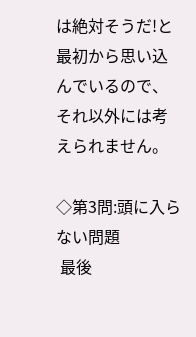は絶対そうだ!と最初から思い込んでいるので、それ以外には考えられません。

◇第3問:頭に入らない問題
 最後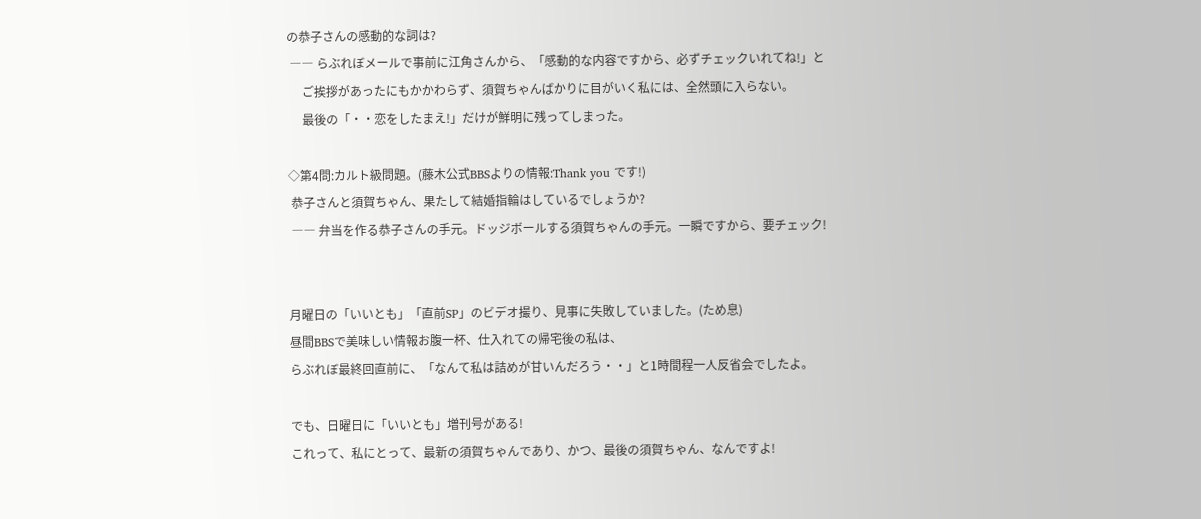の恭子さんの感動的な詞は?
 ―― らぶれぼメールで事前に江角さんから、「感動的な内容ですから、必ずチェックいれてね!」と
     ご挨拶があったにもかかわらず、須賀ちゃんばかりに目がいく私には、全然頭に入らない。
     最後の「・・恋をしたまえ!」だけが鮮明に残ってしまった。

◇第4問:カルト級問題。(藤木公式BBSよりの情報:Thank you です!)
 恭子さんと須賀ちゃん、果たして結婚指輪はしているでしょうか?
 ―― 弁当を作る恭子さんの手元。ドッジボールする須賀ちゃんの手元。一瞬ですから、要チェック!


月曜日の「いいとも」「直前SP」のビデオ撮り、見事に失敗していました。(ため息)
昼間BBSで美味しい情報お腹一杯、仕入れての帰宅後の私は、
らぶれぼ最終回直前に、「なんて私は詰めが甘いんだろう・・」と1時間程一人反省会でしたよ。

でも、日曜日に「いいとも」増刊号がある!
これって、私にとって、最新の須賀ちゃんであり、かつ、最後の須賀ちゃん、なんですよ!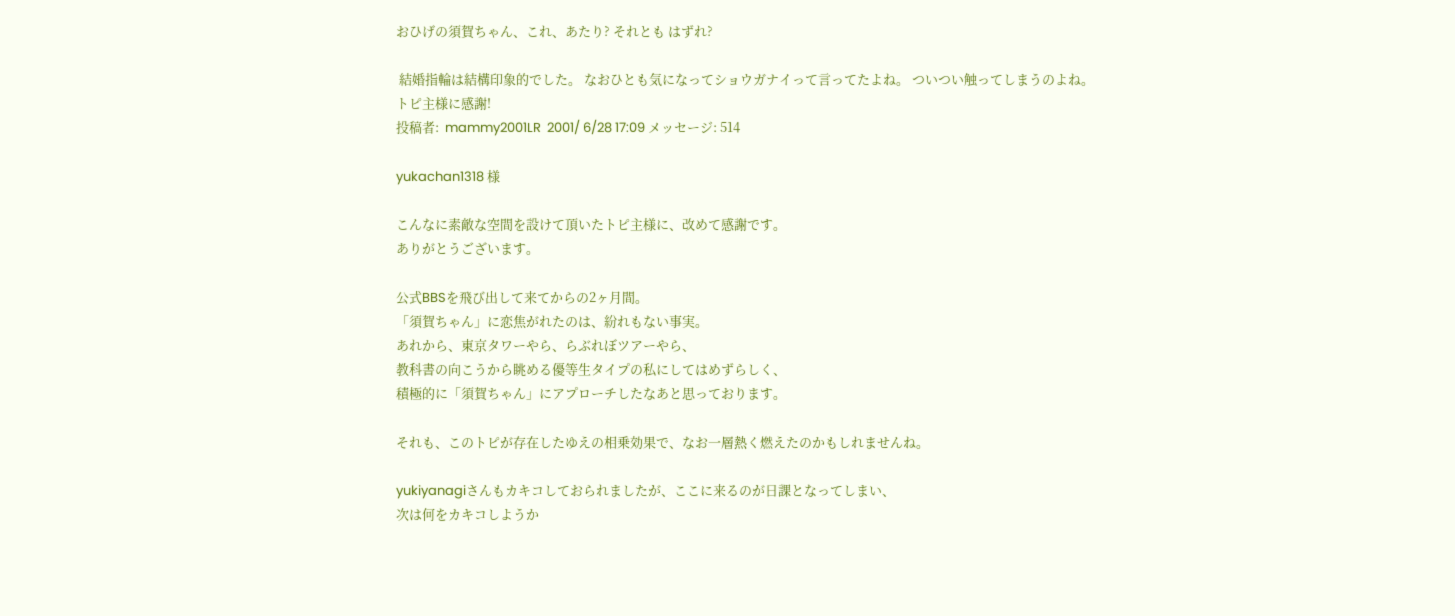おひげの須賀ちゃん、これ、あたり? それとも はずれ?

 結婚指輪は結構印象的でした。 なおひとも気になってショウガナイって言ってたよね。 ついつい触ってしまうのよね。
トピ主様に感謝!
投稿者:  mammy2001LR  2001/ 6/28 17:09 メッセージ: 514

yukachan1318 様

こんなに素敵な空間を設けて頂いたトピ主様に、改めて感謝です。
ありがとうございます。

公式BBSを飛び出して来てからの2ヶ月間。
「須賀ちゃん」に恋焦がれたのは、紛れもない事実。
あれから、東京タワーやら、らぶれぼツアーやら、
教科書の向こうから眺める優等生タイプの私にしてはめずらしく、
積極的に「須賀ちゃん」にアプローチしたなあと思っております。

それも、このトピが存在したゆえの相乗効果で、なお一層熱く燃えたのかもしれませんね。

yukiyanagiさんもカキコしておられましたが、ここに来るのが日課となってしまい、
次は何をカキコしようか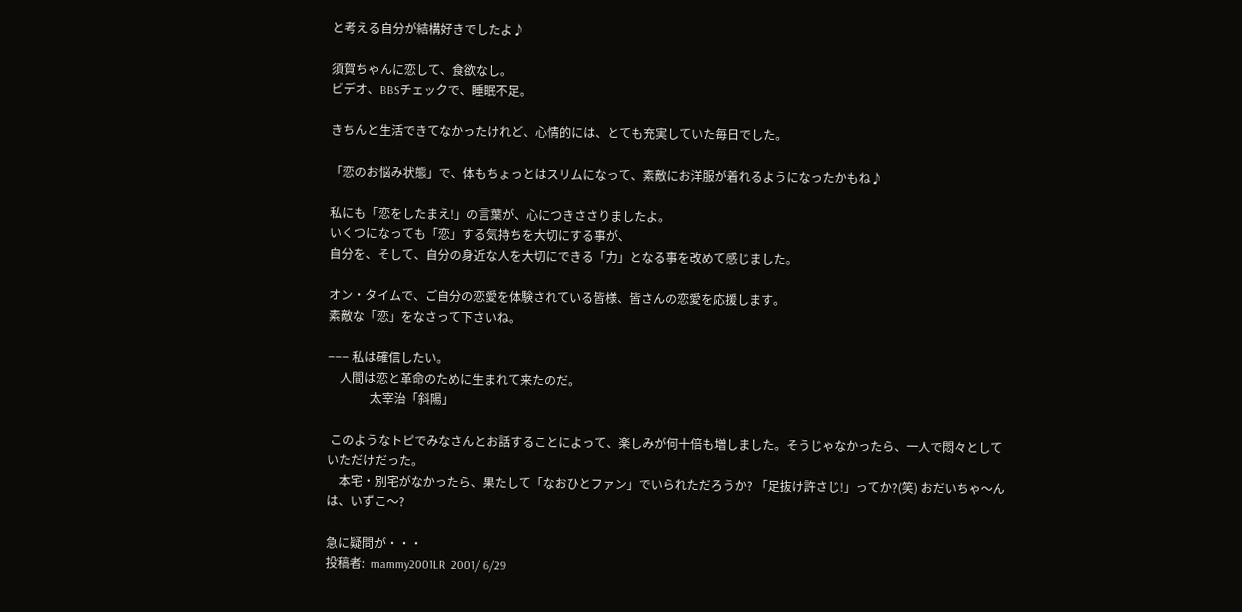と考える自分が結構好きでしたよ♪

須賀ちゃんに恋して、食欲なし。
ビデオ、BBSチェックで、睡眠不足。

きちんと生活できてなかったけれど、心情的には、とても充実していた毎日でした。

「恋のお悩み状態」で、体もちょっとはスリムになって、素敵にお洋服が着れるようになったかもね♪

私にも「恋をしたまえ!」の言葉が、心につきささりましたよ。
いくつになっても「恋」する気持ちを大切にする事が、
自分を、そして、自分の身近な人を大切にできる「力」となる事を改めて感じました。

オン・タイムで、ご自分の恋愛を体験されている皆様、皆さんの恋愛を応援します。
素敵な「恋」をなさって下さいね。

−−− 私は確信したい。
    人間は恋と革命のために生まれて来たのだ。
              太宰治「斜陽」

 このようなトピでみなさんとお話することによって、楽しみが何十倍も増しました。そうじゃなかったら、一人で悶々としていただけだった。
    本宅・別宅がなかったら、果たして「なおひとファン」でいられただろうか? 「足抜け許さじ!」ってか?(笑) おだいちゃ〜んは、いずこ〜?

急に疑問が・・・
投稿者:  mammy2001LR  2001/ 6/29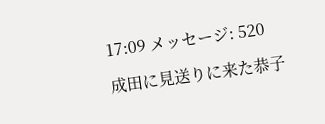17:09 メッセージ: 520

成田に見送りに来た恭子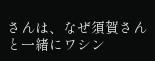さんは、なぜ須賀さんと一緒にワシン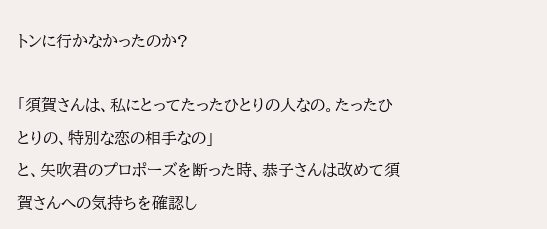トンに行かなかったのか?

「須賀さんは、私にとってたったひとりの人なの。たったひとりの、特別な恋の相手なの」
と、矢吹君のプロポーズを断った時、恭子さんは改めて須賀さんへの気持ちを確認し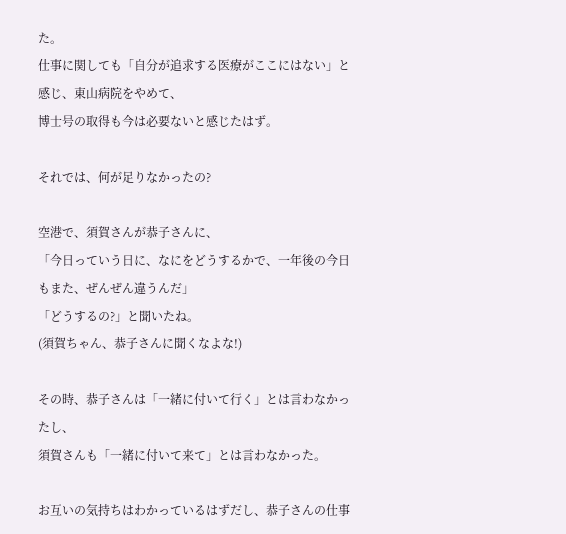た。
仕事に関しても「自分が追求する医療がここにはない」と感じ、東山病院をやめて、
博士号の取得も今は必要ないと感じたはず。

それでは、何が足りなかったの?

空港で、須賀さんが恭子さんに、
「今日っていう日に、なにをどうするかで、一年後の今日もまた、ぜんぜん違うんだ」
「どうするの?」と聞いたね。
(須賀ちゃん、恭子さんに聞くなよな!)

その時、恭子さんは「一緒に付いて行く」とは言わなかったし、
須賀さんも「一緒に付いて来て」とは言わなかった。

お互いの気持ちはわかっているはずだし、恭子さんの仕事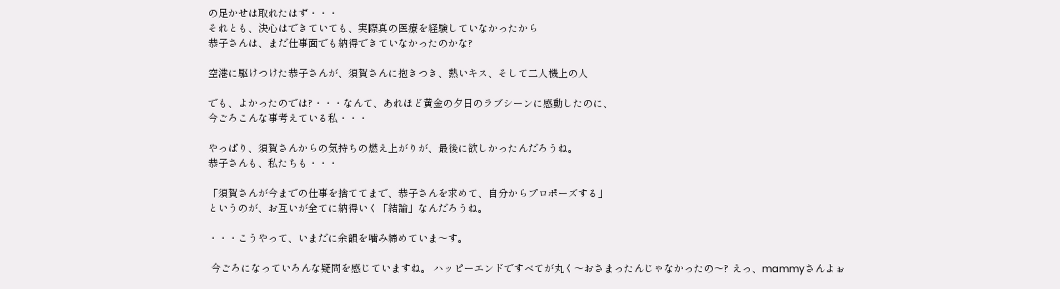の足かせは取れたはず・・・
それとも、決心はできていても、実際真の医療を経験していなかったから
恭子さんは、まだ仕事面でも納得できていなかったのかな?

空港に駆けつけた恭子さんが、須賀さんに抱きつき、熱いキス、そして二人機上の人

でも、よかったのでは?・・・なんて、あれほど黄金の夕日のラブシーンに感動したのに、
今ごろこんな事考えている私・・・

やっぱり、須賀さんからの気持ちの燃え上がりが、最後に欲しかったんだろうね。
恭子さんも、私たちも・・・

「須賀さんが今までの仕事を捨ててまで、恭子さんを求めて、自分からプロポーズする」
というのが、お互いが全てに納得いく「結論」なんだろうね。

・・・こうやって、いまだに余韻を噛み締めていま〜す。

 今ごろになっていろんな疑問を感じていますね。 ハッピーエンドですべてが丸く〜おさまったんじゃなかったの〜? えっ、mammyさんよぉ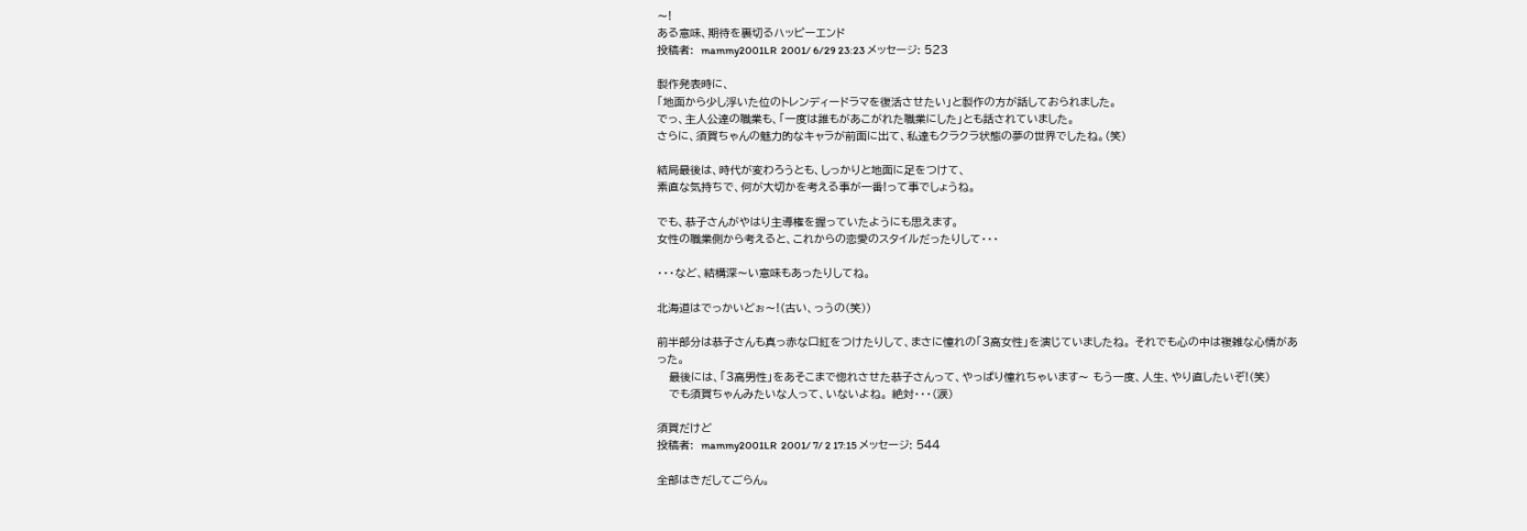〜!
ある意味、期待を裏切るハッピーエンド
投稿者:  mammy2001LR  2001/ 6/29 23:23 メッセージ: 523

製作発表時に、
「地面から少し浮いた位のトレンディードラマを復活させたい」と製作の方が話しておられました。
でっ、主人公達の職業も、「一度は誰もがあこがれた職業にした」とも話されていました。
さらに、須賀ちゃんの魅力的なキャラが前面に出て、私達もクラクラ状態の夢の世界でしたね。(笑)

結局最後は、時代が変わろうとも、しっかりと地面に足をつけて、
素直な気持ちで、何が大切かを考える事が一番!って事でしょうね。

でも、恭子さんがやはり主導権を握っていたようにも思えます。
女性の職業側から考えると、これからの恋愛のスタイルだったりして・・・

・・・など、結構深〜い意味もあったりしてね。

北海道はでっかいどぉ〜!(古い、っうの(笑))

前半部分は恭子さんも真っ赤な口紅をつけたりして、まさに憧れの「3高女性」を演じていましたね。 それでも心の中は複雑な心情があった。
   最後には、「3高男性」をあそこまで惚れさせた恭子さんって、やっぱり憧れちゃいます〜 もう一度、人生、やり直したいぞ!(笑)
   でも須賀ちゃんみたいな人って、いないよね。 絶対・・・(涙)

須賀だけど
投稿者:  mammy2001LR  2001/ 7/ 2 17:15 メッセージ: 544

全部はきだしてごらん。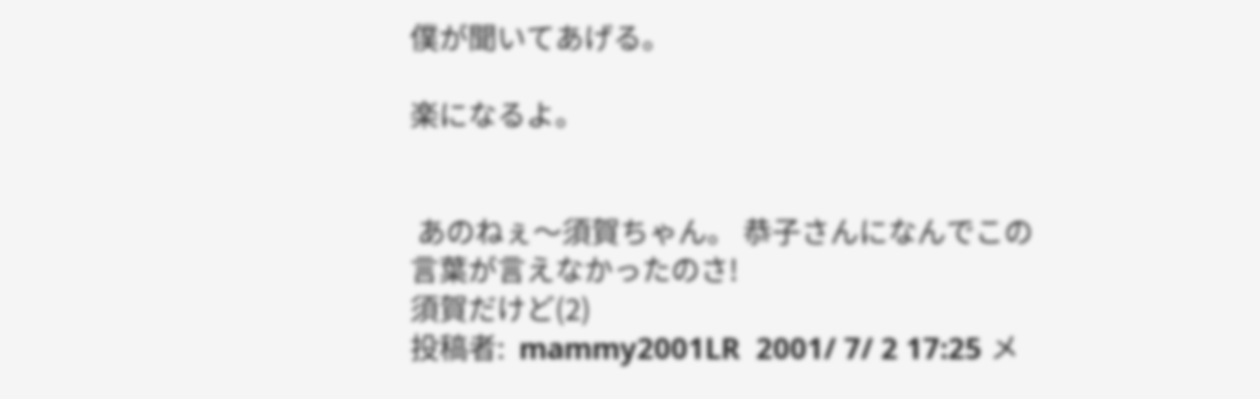僕が聞いてあげる。

楽になるよ。


 あのねぇ〜須賀ちゃん。 恭子さんになんでこの言葉が言えなかったのさ!
須賀だけど(2)
投稿者:  mammy2001LR  2001/ 7/ 2 17:25 メ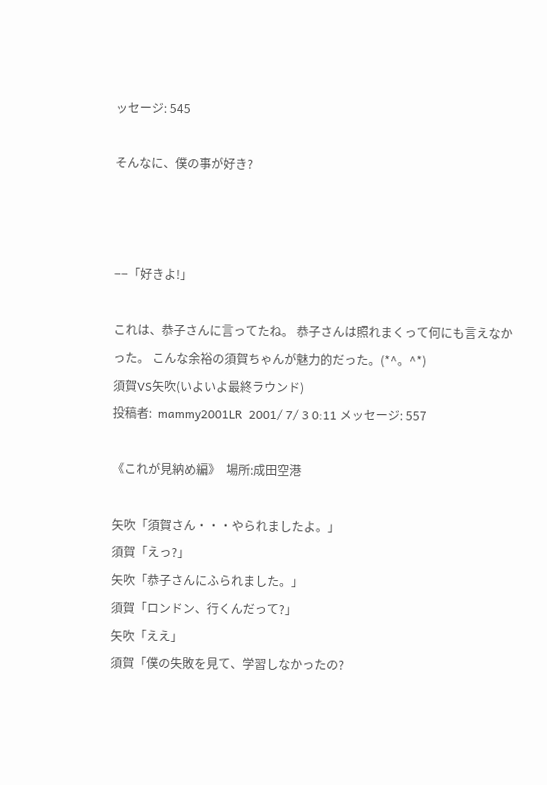ッセージ: 545

そんなに、僕の事が好き?



−−「好きよ!」

これは、恭子さんに言ってたね。 恭子さんは照れまくって何にも言えなかった。 こんな余裕の須賀ちゃんが魅力的だった。(*^。^*)
須賀VS矢吹(いよいよ最終ラウンド)
投稿者:  mammy2001LR  2001/ 7/ 3 0:11 メッセージ: 557

《これが見納め編》  場所:成田空港

矢吹「須賀さん・・・やられましたよ。」
須賀「えっ?」
矢吹「恭子さんにふられました。」
須賀「ロンドン、行くんだって?」
矢吹「ええ」
須賀「僕の失敗を見て、学習しなかったの?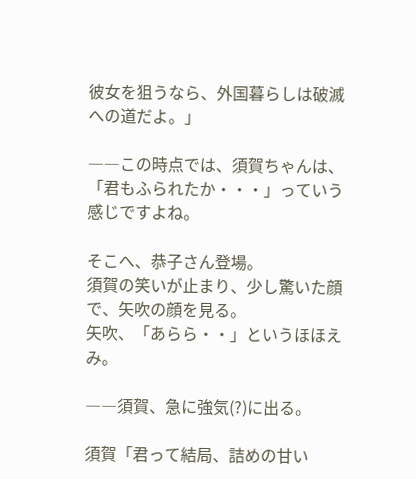彼女を狙うなら、外国暮らしは破滅への道だよ。」

――この時点では、須賀ちゃんは、「君もふられたか・・・」っていう感じですよね。

そこへ、恭子さん登場。
須賀の笑いが止まり、少し驚いた顔で、矢吹の顔を見る。
矢吹、「あらら・・」というほほえみ。

――須賀、急に強気(?)に出る。

須賀「君って結局、詰めの甘い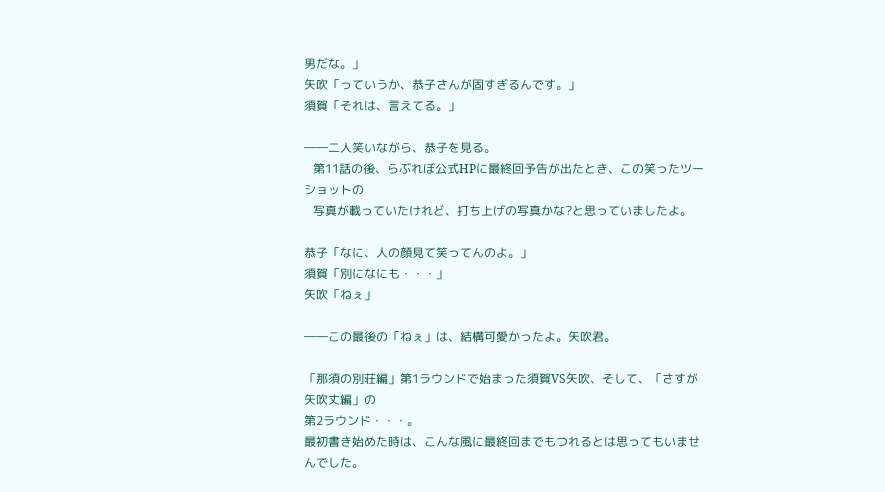男だな。」
矢吹「っていうか、恭子さんが固すぎるんです。」
須賀「それは、言えてる。」

――二人笑いながら、恭子を見る。
   第11話の後、らぶれぼ公式HPに最終回予告が出たとき、この笑ったツーショットの
   写真が載っていたけれど、打ち上げの写真かな?と思っていましたよ。

恭子「なに、人の顔見て笑ってんのよ。」
須賀「別になにも・・・」
矢吹「ねぇ」

――この最後の「ねぇ」は、結構可愛かったよ。矢吹君。

「那須の別荘編」第1ラウンドで始まった須賀VS矢吹、そして、「さすが矢吹丈編」の
第2ラウンド・・・。
最初書き始めた時は、こんな風に最終回までもつれるとは思ってもいませんでした。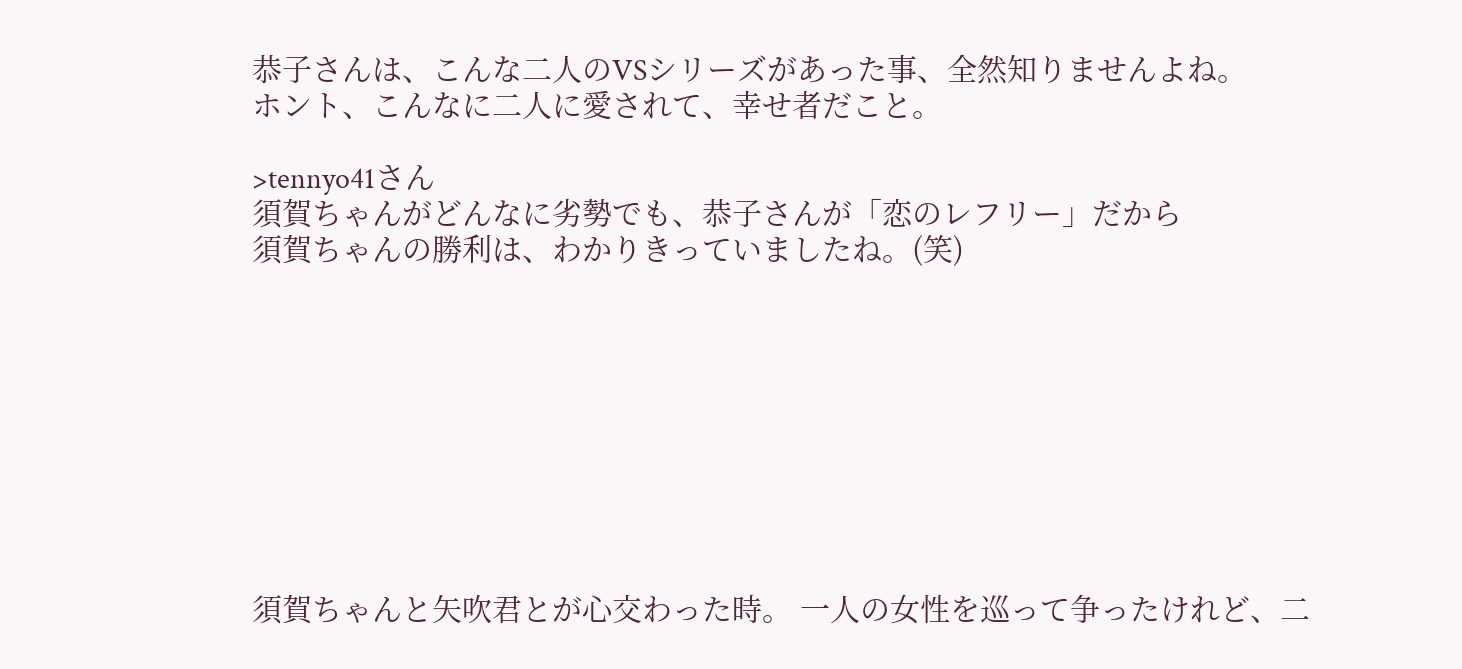恭子さんは、こんな二人のVSシリーズがあった事、全然知りませんよね。
ホント、こんなに二人に愛されて、幸せ者だこと。

>tennyo41さん
須賀ちゃんがどんなに劣勢でも、恭子さんが「恋のレフリー」だから
須賀ちゃんの勝利は、わかりきっていましたね。(笑)









須賀ちゃんと矢吹君とが心交わった時。 一人の女性を巡って争ったけれど、二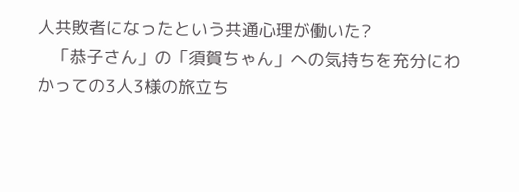人共敗者になったという共通心理が働いた?
   「恭子さん」の「須賀ちゃん」への気持ちを充分にわかっての3人3様の旅立ち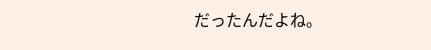だったんだよね。